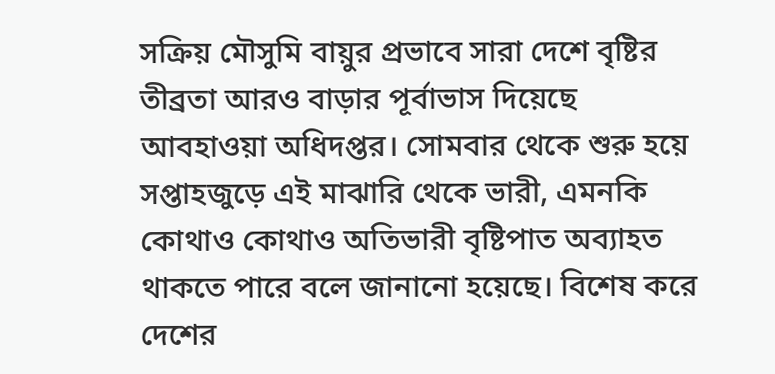সক্রিয় মৌসুমি বায়ুর প্রভাবে সারা দেশে বৃষ্টির তীব্রতা আরও বাড়ার পূর্বাভাস দিয়েছে আবহাওয়া অধিদপ্তর। সোমবার থেকে শুরু হয়ে সপ্তাহজুড়ে এই মাঝারি থেকে ভারী, এমনকি কোথাও কোথাও অতিভারী বৃষ্টিপাত অব্যাহত থাকতে পারে বলে জানানো হয়েছে। বিশেষ করে দেশের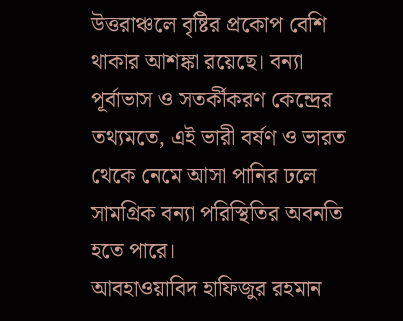উত্তরাঞ্চলে বৃষ্টির প্রকোপ বেশি থাকার আশঙ্কা রয়েছে। বন্যা পূর্বাভাস ও সতর্কীকরণ কেন্দ্রের তথ্যমতে, এই ভারী বর্ষণ ও ভারত থেকে নেমে আসা পানির ঢলে সামগ্রিক বন্যা পরিস্থিতির অবনতি হতে পারে।
আবহাওয়াবিদ হাফিজুর রহমান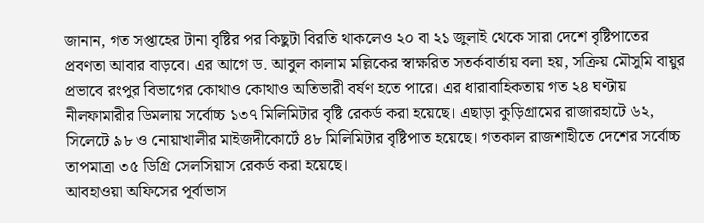জানান, গত সপ্তাহের টানা বৃষ্টির পর কিছুটা বিরতি থাকলেও ২০ বা ২১ জুলাই থেকে সারা দেশে বৃষ্টিপাতের প্রবণতা আবার বাড়বে। এর আগে ড. আবুল কালাম মল্লিকের স্বাক্ষরিত সতর্কবার্তায় বলা হয়, সক্রিয় মৌসুমি বায়ুর প্রভাবে রংপুর বিভাগের কোথাও কোথাও অতিভারী বর্ষণ হতে পারে। এর ধারাবাহিকতায় গত ২৪ ঘণ্টায় নীলফামারীর ডিমলায় সর্বোচ্চ ১৩৭ মিলিমিটার বৃষ্টি রেকর্ড করা হয়েছে। এছাড়া কুড়িগ্রামের রাজারহাটে ৬২, সিলেটে ৯৮ ও নোয়াখালীর মাইজদীকোর্টে ৪৮ মিলিমিটার বৃষ্টিপাত হয়েছে। গতকাল রাজশাহীতে দেশের সর্বোচ্চ তাপমাত্রা ৩৫ ডিগ্রি সেলসিয়াস রেকর্ড করা হয়েছে।
আবহাওয়া অফিসের পূর্বাভাস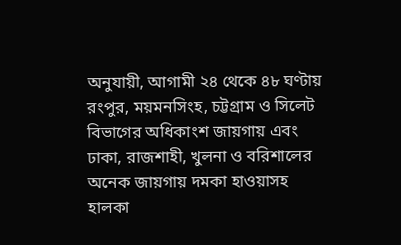অনুযায়ী, আগামী ২৪ থেকে ৪৮ ঘণ্টায় রংপুর, ময়মনসিংহ, চট্টগ্রাম ও সিলেট বিভাগের অধিকাংশ জায়গায় এবং ঢাকা, রাজশাহী, খুলনা ও বরিশালের অনেক জায়গায় দমকা হাওয়াসহ হালকা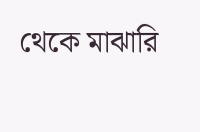থেকে মাঝারি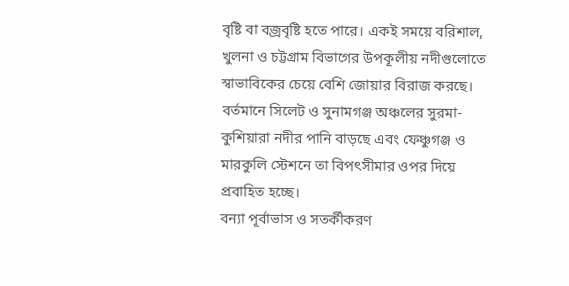বৃষ্টি বা বজ্রবৃষ্টি হতে পারে। একই সময়ে বরিশাল, খুলনা ও চট্টগ্রাম বিভাগের উপকূলীয় নদীগুলোতে স্বাভাবিকের চেয়ে বেশি জোয়ার বিরাজ করছে। বর্তমানে সিলেট ও সুনামগঞ্জ অঞ্চলের সুরমা-কুশিয়ারা নদীর পানি বাড়ছে এবং ফেঞ্চুগঞ্জ ও মারকুলি স্টেশনে তা বিপৎসীমার ওপর দিয়ে প্রবাহিত হচ্ছে।
বন্যা পূর্বাভাস ও সতর্কীকরণ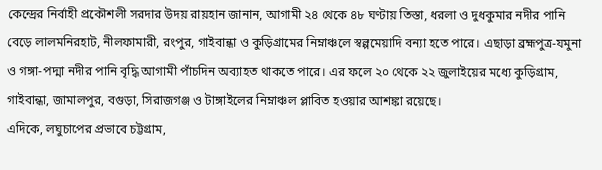কেন্দ্রের নির্বাহী প্রকৌশলী সরদার উদয় রায়হান জানান, আগামী ২৪ থেকে ৪৮ ঘণ্টায় তিস্তা, ধরলা ও দুধকুমার নদীর পানি বেড়ে লালমনিরহাট, নীলফামারী, রংপুর, গাইবান্ধা ও কুড়িগ্রামের নিম্নাঞ্চলে স্বল্পমেয়াদি বন্যা হতে পারে। এছাড়া ব্রহ্মপুত্র-যমুনা ও গঙ্গা-পদ্মা নদীর পানি বৃদ্ধি আগামী পাঁচদিন অব্যাহত থাকতে পারে। এর ফলে ২০ থেকে ২২ জুলাইয়ের মধ্যে কুড়িগ্রাম, গাইবান্ধা, জামালপুর, বগুড়া, সিরাজগঞ্জ ও টাঙ্গাইলের নিম্নাঞ্চল প্লাবিত হওয়ার আশঙ্কা রয়েছে।
এদিকে, লঘুচাপের প্রভাবে চট্টগ্রাম,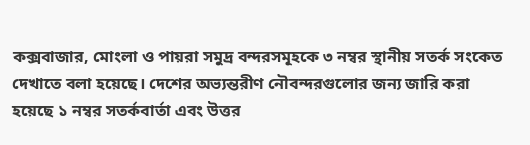কক্সবাজার, মোংলা ও পায়রা সমুদ্র বন্দরসমূহকে ৩ নম্বর স্থানীয় সতর্ক সংকেত দেখাতে বলা হয়েছে। দেশের অভ্যন্তরীণ নৌবন্দরগুলোর জন্য জারি করা হয়েছে ১ নম্বর সতর্কবার্তা এবং উত্তর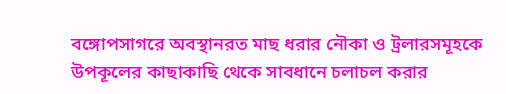বঙ্গোপসাগরে অবস্থানরত মাছ ধরার নৌকা ও ট্রলারসমূহকে উপকূলের কাছাকাছি থেকে সাবধানে চলাচল করার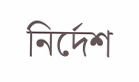নির্দেশ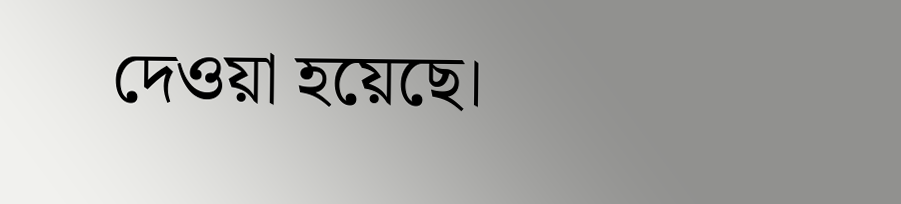দেওয়া হয়েছে।